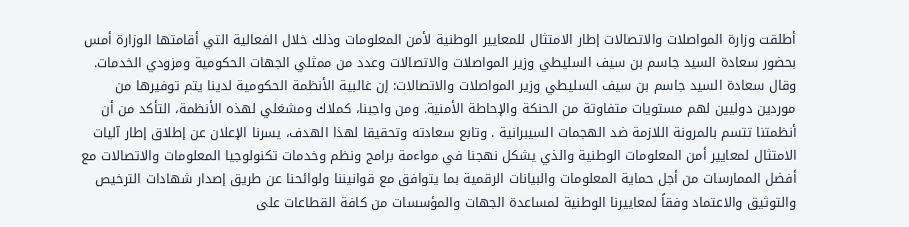أطلقت وزارة المواصلات والاتصالات إطار الامتثال للمعايير الوطنية لأمن المعلومات وذلك خلال الفعالية التي أقامتها الوزارة أمس بحضور سعادة السيد جاسم بن سيف السليطي وزير المواصلات والاتصالات وعدد من ممثلي الجهات الحكومية ومزودي الخدمات.
وقال سعادة السيد جاسم بن سيف السليطي وزير المواصلات والاتصالات: إن غالبية الأنظمة الحكومية لدينا يتم توفيرها من موردين دوليين لهم مستويات متفاوتة من الحنكة والإحاطة الأمنية. ومن واجبنا، كملاك ومشغلي لهذه الأنظمة، التأكد من أن أنظمتنا تتسم بالمرونة اللازمة ضد الهجمات السيبرانية . وتابع سعادته وتحقيقا لهذا الهدف، يسرنا الإعلان عن إطلاق إطار آليات الامتثال لمعايير أمن المعلومات الوطنية والذي يشكل نهجنا في مواءمة برامج ونظم وخدمات تكنولوجيا المعلومات والاتصالات مع أفضل الممارسات من أجل حماية المعلومات والبيانات الرقمية بما يتوافق مع قوانيننا ولوائحنا عن طريق إصدار شهادات الترخيص والتوثيق والاعتماد وفقاً لمعاييرنا الوطنية لمساعدة الجهات والمؤسسات من كافة القطاعات على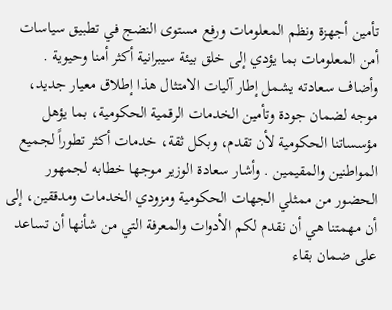تأمين أجهزة ونظم المعلومات ورفع مستوى النضج في تطبيق سياسات أمن المعلومات بما يؤدي إلى خلق بيئة سيبرانية أكثر أمنا وحيوية . وأضاف سعادته يشمل إطار آليات الامتثال هذا إطلاق معيار جديد، موجه لضمان جودة وتأمين الخدمات الرقمية الحكومية، بما يؤهل مؤسساتنا الحكومية لأن تقدم، وبكل ثقة، خدمات أكثر تطوراً لجميع المواطنين والمقيمين . وأشار سعادة الوزير موجها خطابه لجمهور الحضور من ممثلي الجهات الحكومية ومزودي الخدمات ومدققين، إلى أن مهمتنا هي أن نقدم لكم الأدوات والمعرفة التي من شأنها أن تساعد على ضمان بقاء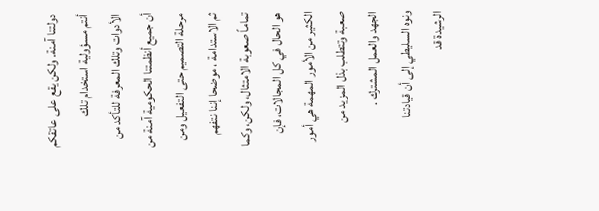دولتنا آمنة. ولكن يقع على عاتقكم أنتم مسؤولية استخدام تلك الأدوات وتلك المعرفة للتأكد من أن جميع أنظمتنا الحكومية آمنة من مرحلة التصميم حتى التفعيل ومن ثم الاستدامة ، موضحا إننا نتفهم تماماً صعوبة الامتثال، ولكن، وكما هو الحال في كل المجالات، فإن الكثير من الأمور المهمة هي أمور صعبة وتتطلب بذل المزيد من الجهد والعمل المشترك .
ونوه السليطي إلى أن قيادتنا الرشيدة قد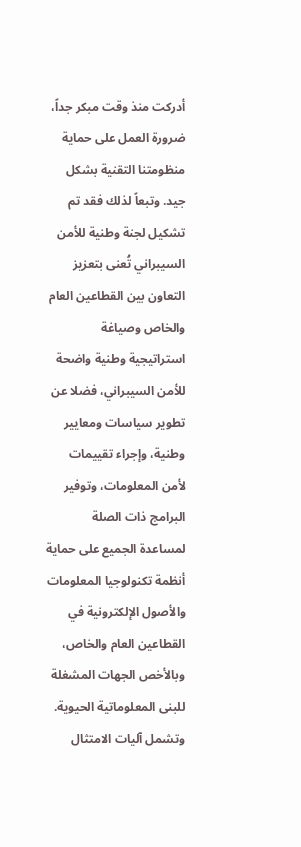أدركت منذ وقت مبكر جداً، ضرورة العمل على حماية منظومتنا التقنية بشكل جيد. وتبعاً لذلك فقد تم تشكيل لجنة وطنية للأمن السيبراني تُعنى بتعزيز التعاون بين القطاعين العام والخاص وصياغة استراتيجية وطنية واضحة للأمن السيبراني، فضلا عن تطوير سياسات ومعايير وطنية، وإجراء تقييمات لأمن المعلومات، وتوفير البرامج ذات الصلة لمساعدة الجميع على حماية أنظمة تكنولوجيا المعلومات والأصول الإلكترونية في القطاعين العام والخاص، وبالأخص الجهات المشغلة للبنى المعلوماتية الحيوية.
وتشمل آليات الامتثال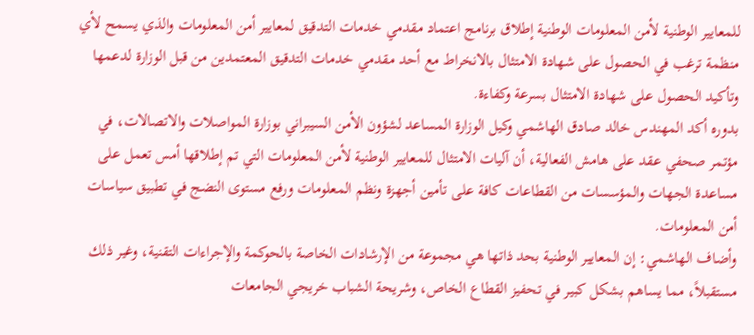للمعايير الوطنية لأمن المعلومات الوطنية إطلاق برنامج اعتماد مقدمي خدمات التدقيق لمعايير أمن المعلومات والذي يسمح لأي منظمة ترغب في الحصول على شهادة الامتثال بالانخراط مع أحد مقدمي خدمات التدقيق المعتمدين من قبل الوزارة لدعمها وتأكيد الحصول على شهادة الامتثال بسرعة وكفاءة.
بدوره أكد المهندس خالد صادق الهاشمي وكيل الوزارة المساعد لشؤون الأمن السيبراني بوزارة المواصلات والاتصالات، في مؤتمر صحفي عقد على هامش الفعالية، أن آليات الامتثال للمعايير الوطنية لأمن المعلومات التي تم إطلاقها أمس تعمل على مساعدة الجهات والمؤسسات من القطاعات كافة على تأمين أجهزة ونظم المعلومات ورفع مستوى النضج في تطبيق سياسات أمن المعلومات.
وأضاف الهاشمي: إن المعايير الوطنية بحد ذاتها هي مجموعة من الإرشادات الخاصة بالحوكمة والإجراءات التقنية، وغير ذلك مستقبلاً، مما يساهم بشكل كبير في تحفيز القطاع الخاص، وشريحة الشباب خريجي الجامعات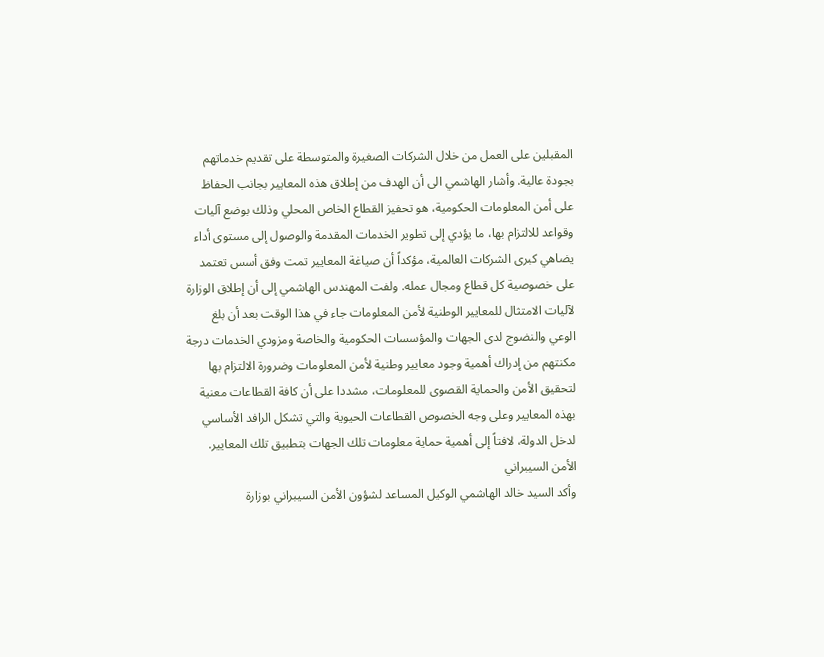المقبلين على العمل من خلال الشركات الصغيرة والمتوسطة على تقديم خدماتهم بجودة عالية. وأشار الهاشمي الى أن الهدف من إطلاق هذه المعايير بجانب الحفاظ على أمن المعلومات الحكومية، هو تحفيز القطاع الخاص المحلي وذلك بوضع آليات وقواعد للالتزام بها، ما يؤدي إلى تطوير الخدمات المقدمة والوصول إلى مستوى أداء يضاهي كبرى الشركات العالمية، مؤكداً أن صياغة المعايير تمت وفق أسس تعتمد على خصوصية كل قطاع ومجال عمله. ولفت المهندس الهاشمي إلى أن إطلاق الوزارة لآليات الامتثال للمعايير الوطنية لأمن المعلومات جاء في هذا الوقت بعد أن بلغ الوعي والنضوج لدى الجهات والمؤسسات الحكومية والخاصة ومزودي الخدمات درجة مكنتهم من إدراك أهمية وجود معايير وطنية لأمن المعلومات وضرورة الالتزام بها لتحقيق الأمن والحماية القصوى للمعلومات، مشددا على أن كافة القطاعات معنية بهذه المعايير وعلى وجه الخصوص القطاعات الحيوية والتي تشكل الرافد الأساسي لدخل الدولة، لافتاً إلى أهمية حماية معلومات تلك الجهات بتطبيق تلك المعايير.
الأمن السيبراني
وأكد السيد خالد الهاشمي الوكيل المساعد لشؤون الأمن السيبراني بوزارة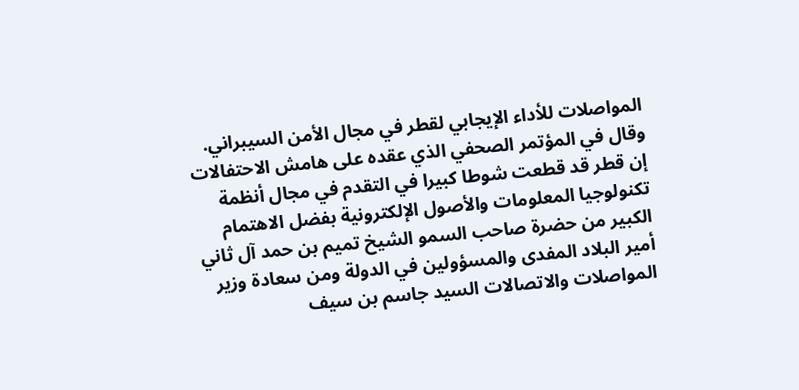المواصلات للأداء الإيجابي لقطر في مجال الأمن السيبراني. وقال في المؤتمر الصحفي الذي عقده على هامش الاحتفالات إن قطر قد قطعت شوطا كبيرا في التقدم في مجال أنظمة تكنولوجيا المعلومات والأصول الإلكترونية بفضل الاهتمام الكبير من حضرة صاحب السمو الشيخ تميم بن حمد آل ثاني أمير البلاد المفدى والمسؤولين في الدولة ومن سعادة وزير المواصلات والاتصالات السيد جاسم بن سيف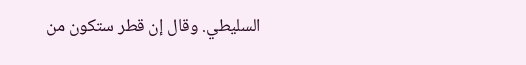السليطي. وقال إن قطر ستكون من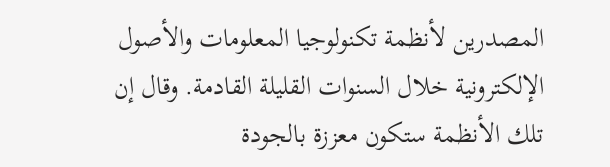المصدرين لأنظمة تكنولوجيا المعلومات والأصول الإلكترونية خلال السنوات القليلة القادمة. وقال إن تلك الأنظمة ستكون معززة بالجودة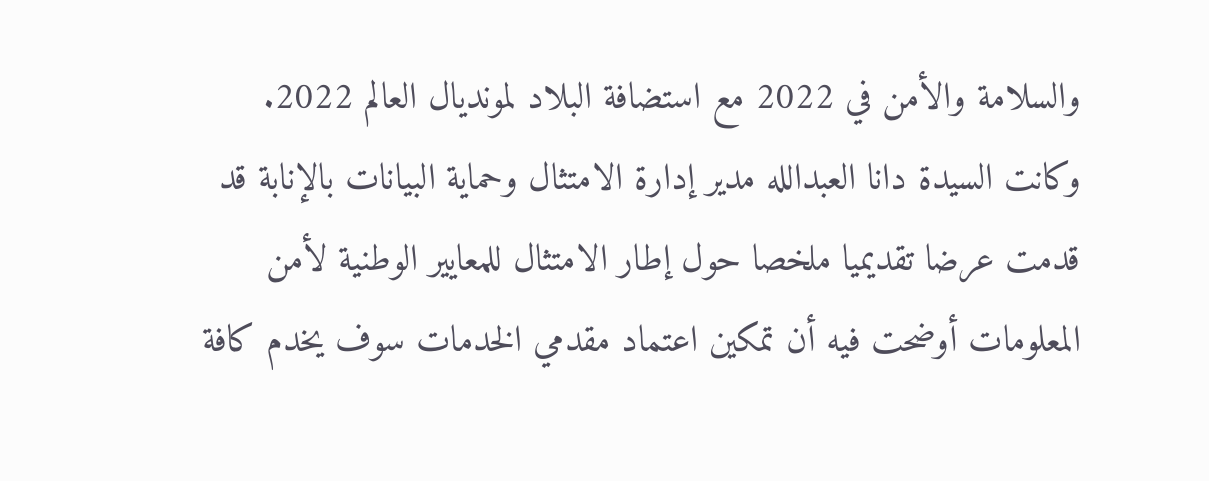والسلامة والأمن في 2022 مع استضافة البلاد لمونديال العالم 2022.
وكانت السيدة دانا العبدالله مدير إدارة الامتثال وحماية البيانات بالإنابة قد قدمت عرضا تقديميا ملخصا حول إطار الامتثال للمعايير الوطنية لأمن المعلومات أوضحت فيه أن تمكين اعتماد مقدمي الخدمات سوف يخدم كافة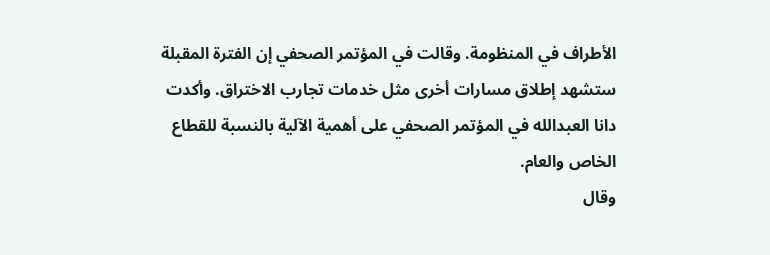الأطراف في المنظومة. وقالت في المؤتمر الصحفي إن الفترة المقبلة ستشهد إطلاق مسارات أخرى مثل خدمات تجارب الاختراق. وأكدت دانا العبدالله في المؤتمر الصحفي على أهمية الآلية بالنسبة للقطاع الخاص والعام.
وقال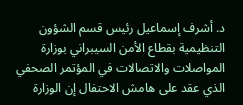د. أشرف إسماعيل رئيس قسم الشؤون التنظيمية بقطاع الأمن السيبراني بوزارة المواصلات والاتصالات في المؤتمر الصحفي الذي عقد على هامش الاحتفال إن الوزارة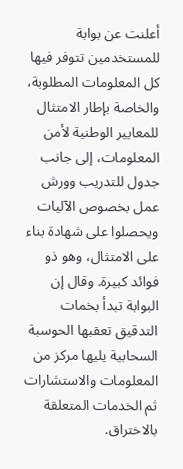أعلنت عن بوابة للمستخدمين تتوفر فيها كل المعلومات المطلوبة، والخاصة بإطار الامتثال للمعايير الوطنية لأمن المعلومات، إلى جانب جدول للتدريب وورش عمل بخصوص الآليات ويحصلوا على شهادة بناء على الامتثال، وهو ذو فوائد كبيرة. وقال إن البوابة تبدأ بخمات التدقيق تعقبها الحوسبة السحابية يليها مركز من المعلومات والاستشارات ثم الخدمات المتعلقة بالاختراق.